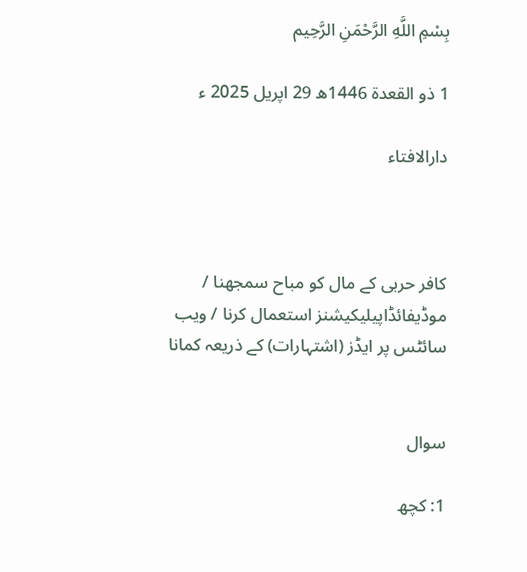بِسْمِ اللَّهِ الرَّحْمَنِ الرَّحِيم

1 ذو القعدة 1446ھ 29 اپریل 2025 ء

دارالافتاء



کافر حربی کے مال کو مباح سمجھنا / موڈیفائڈاپیلیکیشنز استعمال کرنا / ویب سائٹس پر ایڈز (اشتہارات) کے ذریعہ کمانا


سوال

1: کچھ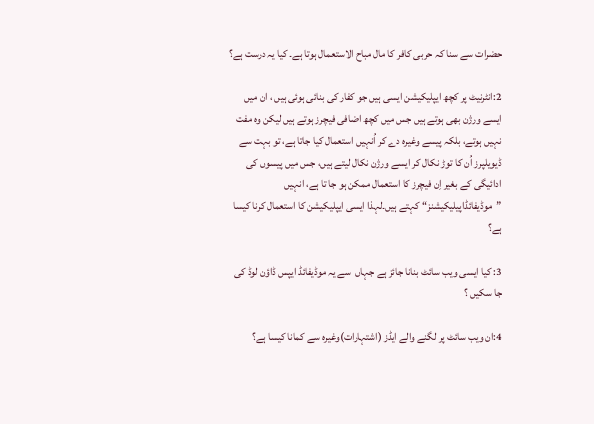حضرات سے سنا کہ حربی کافر کا مال مباح الاستعمال ہوتا ہے۔ كیا یہ درست ہے؟

2:انٹرنیٹ پر کچھ ایپلیکیشن ایسی ہیں جو کفار کی بنائی ہوئی ہیں ، ان میں ایسے ورژن بھی ہوتے ہیں جس میں کچھ اضافی فیچرز ہوتے ہیں لیکن وہ مفت نہیں ہوتے، بلکہ پیسے وغیرہ دے کر اُنہیں استعمال کیا جاتا ہے، تو بہت سے ڈیویلپرز اُن کا توڑ نکال کر ایسے ورژن نکال لیتے ہیں، جس میں پیسوں کی ادائیگی کے بغیر اِن فیچرز کا استعمال ممکن ہو جا تا ہے، انہیں ”موڈیفائڈاپیلیکیشنز“ کہتے ہیں۔لہذا ایسی ایپلیکیشن کا استعمال کرنا کیسا ہے؟

3: کیا ایسی ویب سائٹ بنانا جائز ہے جہاں  سے یہ موڈیفائڈ ایپس ڈاؤن لوڈ کی جا سکیں ؟

4:ان ویب سائٹ پر لگنے والے ایڈز (اشتہارات)وغیرہ سے کمانا کیسا ہے؟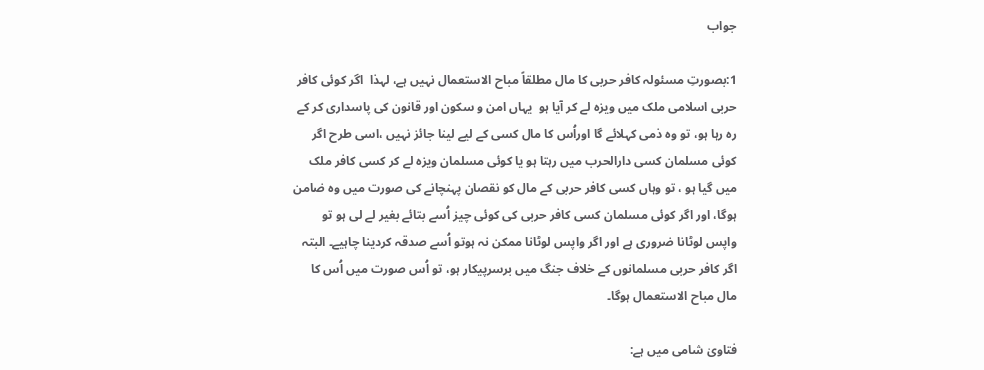جواب

1:بصورتِ مسئولہ کافر حربی کا مال مطلقاً مباح الاستعمال نہیں ہے، لہذا  اگر کوئی کافر حربی اسلامی ملک میں ویزہ لے کر آیا ہو  یہاں امن و سکون اور قانون کی پاسداری کر کے رہ رہا ہو، تو وہ ذمی کہلائے گا اوراُس کا مال کسی کے لیے لینا جائز نہیں ،اسی طرح اگر کوئی مسلمان کسی دارالحرب میں رہتا ہو یا کوئی مسلمان ویزہ لے کر کسی کافر ملک میں گیا ہو ، تو وہاں کسی کافر حربی کے مال کو نقصان پہنچانے کی صورت میں وہ ضامن ہوگا، اور اگر کوئی مسلمان کسی کافر حربی کی کوئی چیز اُسے بتائے بغیر لے لی ہو تو واپس لوٹانا ضروری ہے اور اگر واپس لوٹانا ممکن نہ ہوتو اُسے صدقہ کردینا چاہیے۔ البتہ اگر کافر حربی مسلمانوں کے خلاف جنگ میں برسرپیکار ہو، تو اُس صورت میں اُس کا مال مباح الاستعمال ہوگا۔

فتاویٰ شامی میں ہے: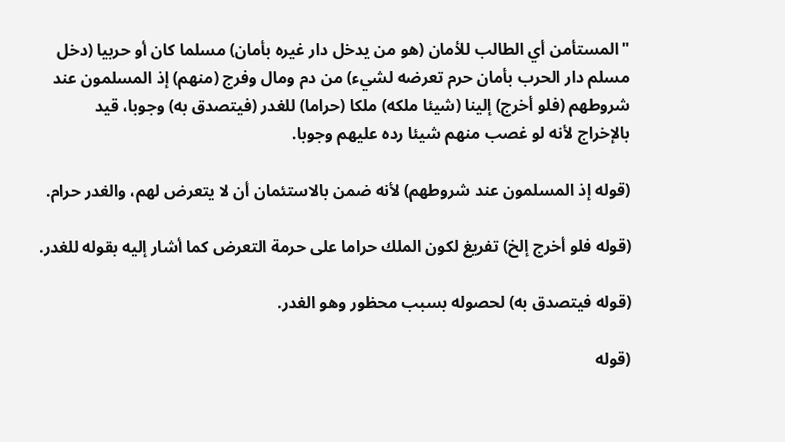"المستأمن أي الطالب للأمان (هو من يدخل دار غيره بأمان) مسلما كان أو حربيا (دخل مسلم دار الحرب بأمان حرم تعرضه لشيء) من دم ومال وفرج (منهم) إذ المسلمون عند شروطهم (فلو أخرج) إلينا (شيئا ملكه) ملكا (حراما) للغدر (فيتصدق به) وجوبا، قيد بالإخراج لأنه لو غصب منهم شيئا رده عليهم وجوبا.

(قوله إذ المسلمون عند شروطهم) لأنه ضمن بالاستئمان أن لا يتعرض لهم، والغدر حرام.

(قوله فلو أخرج إلخ) تفريغ لكون الملك حراما على حرمة التعرض كما أشار إليه بقوله للغدر.

(قوله فيتصدق به) لحصوله بسبب محظور وهو الغدر.

(قوله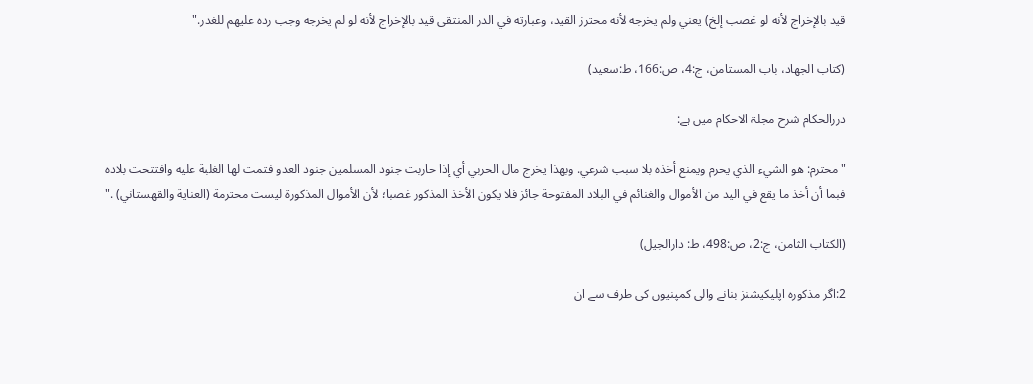قيد بالإخراج لأنه لو غصب إلخ) يعني ولم يخرجه لأنه محترز القيد، وعبارته في الدر المنتقى قيد بالإخراج لأنه لو لم يخرجه وجب رده عليهم للغدر."

(كتاب الجهاد، باب المستامن، ج:4، ص:166، ط:سعيد)

دررالحکام شرح مجلۃ الاحکام میں ہے:

"محترم: هو الشيء الذي يحرم ويمنع أخذه بلا سبب شرعي. وبهذا يخرج ‌مال ‌الحربي أي إذا حاربت جنود المسلمين جنود العدو فتمت لها الغلبة عليه وافتتحت بلاده فبما أن أخذ ما يقع في اليد من الأموال والغنائم في البلاد المفتوحة جائز فلا يكون الأخذ المذكور غصبا؛ لأن الأموال المذكورة ليست محترمة (العناية والقهستاني) ."

(الکتاب الثامن، ج:2، ص:498، ط: دارالجیل)

2:اگر مذکورہ اپلیکیشنز بنانے والی کمپنیوں کی طرف سے ان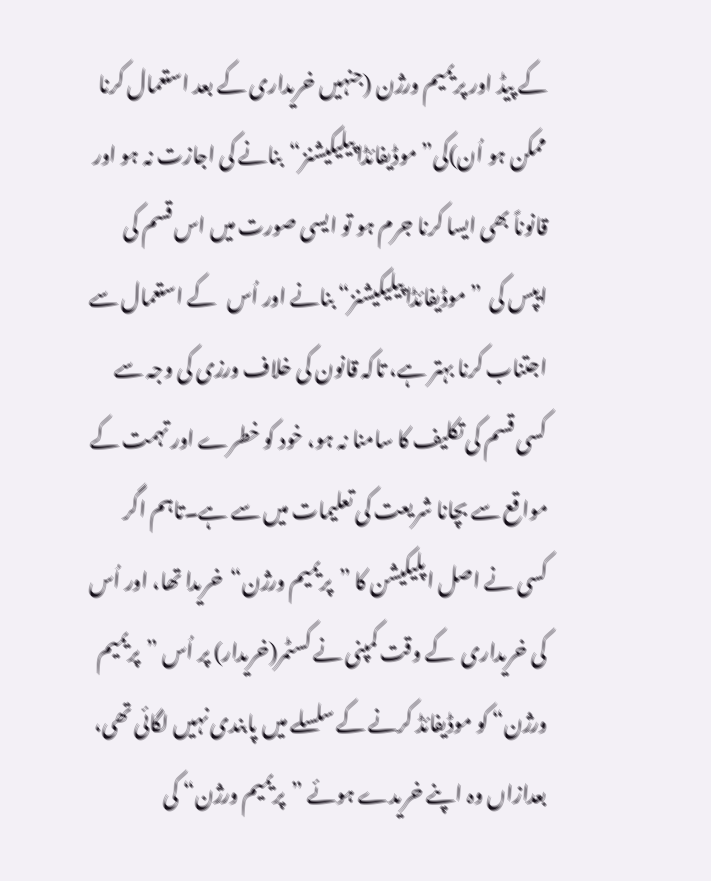کے پیڈ اور پریمیم ورژن (جنہیں خریداری کے بعد استعمال کرنا ممکن ہو اُن)کی”موڈیفائڈاپیلیکیشنز“بنانے کی اجازت نہ ہو اور قانوناً بھی ایسا کرنا جرم ہو تو ایسی صورت میں اس قسم کی ایپس کی  ”موڈیفائڈاپیلیکیشنز“ بنانے اور اُس   کے استعمال سے اجتناب کرنا بہتر ہے، تاکہ قانون کی خلاف ورزی کی وجہ سے کسی قسم کی تکلیف کا سامنا نہ ہو، خود کو خطرے اور تہمت کے مواقع سے بچانا شریعت کی تعلیمات میں سے ہے۔تاہم اگر کسی نے اصل اپلیکیشن کا ”پریمیم ورژن“  خریدا تھا، اور اُس کی خریداری  کے وقت کمپنی نے کسٹمر(خریدار) پر اُس ”پریمیم ورژن“ کو موڈیفائڈ کرنے کے سلسلے میں پابندی نہیں لگائی تھی، بعدازاں وہ اپنے خریدے ہوئے ”پریمیم ورژن“ کی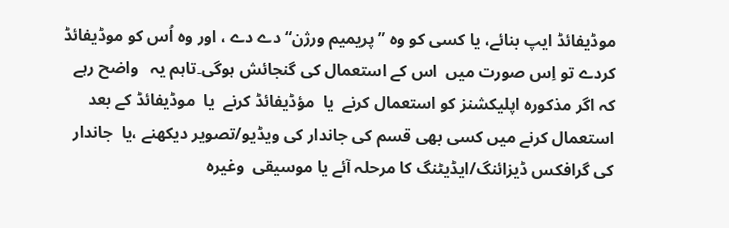موڈیفائڈ ایپ بنائے، یا کسی کو وہ ”پریمیم ورژن“ دے دے ، اور وہ اُس کو موڈیفائڈ کردے تو اِس صورت میں  اس کے استعمال کی گنجائش ہوگی۔تاہم یہ   واضح رہے کہ اگر مذکورہ اپلیکشنز کو استعمال کرنے  یا  مؤڈیفائڈ کرنے  یا  موڈیفائڈ کے بعد استعمال کرنے میں کسی بھی قسم کی جاندار کی ویڈیو/تصویر دیکھنے ،یا  جاندار کی گرافکس ڈیزائنگ/ایڈیٹنگ کا مرحلہ آئے یا موسیقی  وغیرہ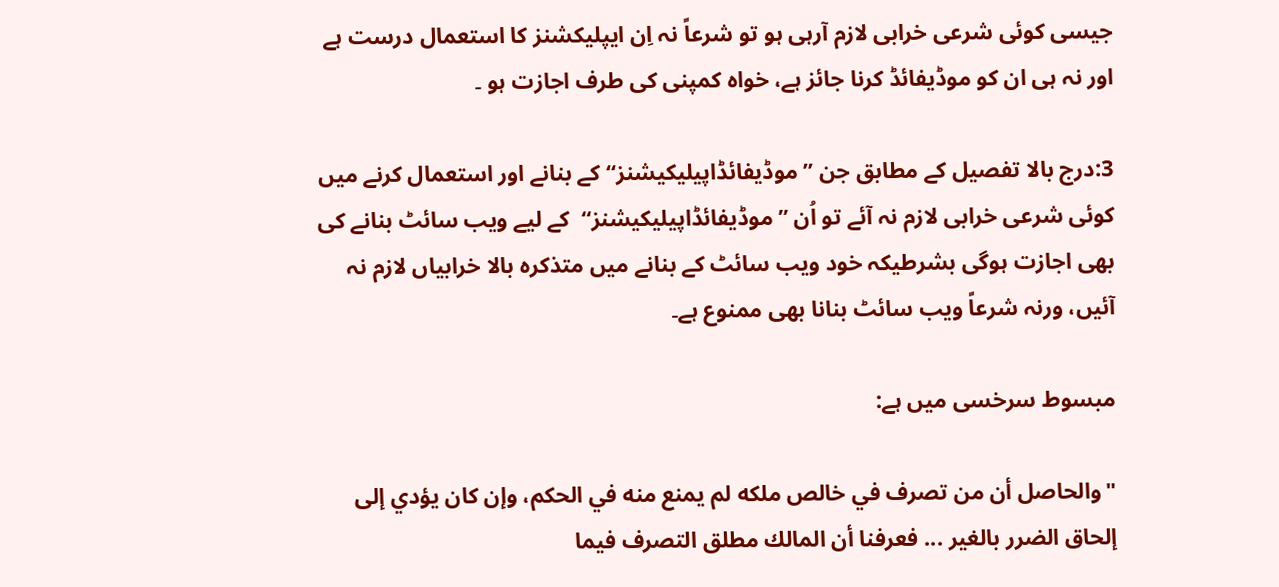جیسی کوئی شرعی خرابی لازم آرہی ہو تو شرعاً نہ اِن ایپلیکشنز کا استعمال درست ہے اور نہ ہی ان کو موڈیفائڈ کرنا جائز ہے، خواہ کمپنی کی طرف اجازت ہو ۔

3:درج بالا تفصیل کے مطابق جن ”موڈیفائڈاپیلیکیشنز“کے بنانے اور استعمال کرنے میں کوئی شرعی خرابی لازم نہ آئے تو اُن ”موڈیفائڈاپیلیکیشنز“  کے لیے ویب سائٹ بنانے کی بھی اجازت ہوگی بشرطیکہ خود ویب سائٹ کے بنانے میں متذکرہ بالا خرابیاں لازم نہ آئیں، ورنہ شرعاً ویب سائٹ بنانا بھی ممنوع ہے۔

مبسوط سرخسی میں ہے:

"والحاصل أن من تصرف في خالص ملكه لم يمنع منه في الحكم، وإن كان يؤدي إلى إلحاق الضرر بالغير ... فعرفنا أن المالك مطلق ‌التصرف فيما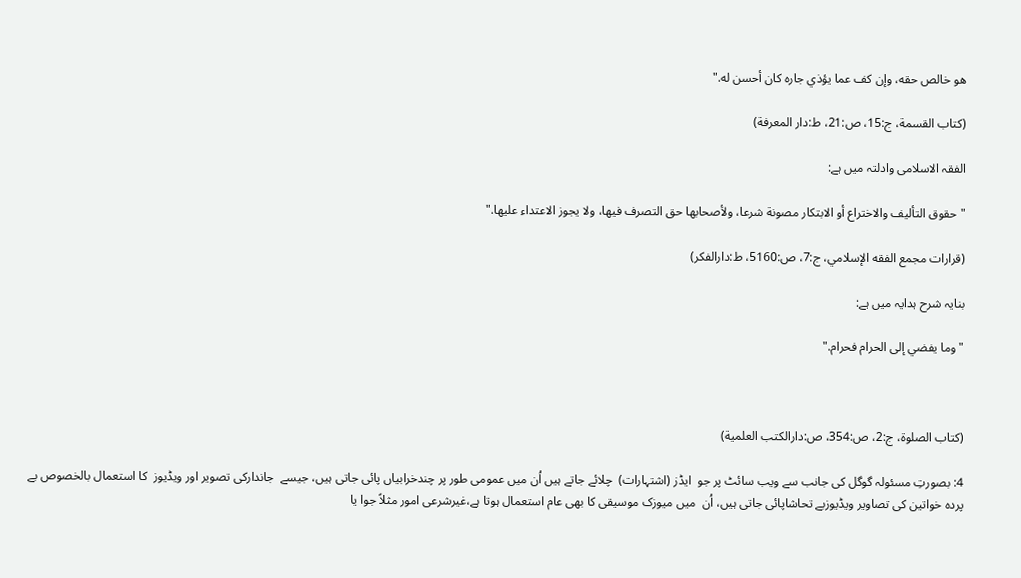هو خالص حقه، وإن كف عما يؤذي جاره كان أحسن له."

(كتاب القسمة، ج:15، ص:21، ط:دار المعرفة)

الفقہ الاسلامی وادلتہ میں ہے:

"حقوق ‌التأليف والاختراع أو الابتكار مصونة شرعا، ولأصحابها حق التصرف فيها، ولا يجوز الاعتداء عليها."

(قرارات مجمع الفقه الإسلامي، ج:7، ص:5160، ط:دارالفكر)

بنایہ شرح ہدایہ میں ہے:

"وما يفضي إلى ‌الحرام ‌فحرام."



(كتاب الصلوة، ج:2، ص:354، ص:دارالكتب العلمية)

4: بصورتِ مسئولہ گوگل کی جانب سے ویب سائٹ پر جو  ایڈز (اشتہارات)  چلائے جاتے ہیں اُن میں عمومی طور پر چندخرابیاں پائی جاتی ہیں، جیسے  جاندارکی تصویر اور ویڈیوز  کا استعمال بالخصوص بے پردہ خواتین کی تصاویر ویڈیوزبے تحاشاپائی جاتی ہیں، اُن  میں میوزک موسیقی کا بھی عام استعمال ہوتا ہے،غیرشرعی امور مثلاً جوا یا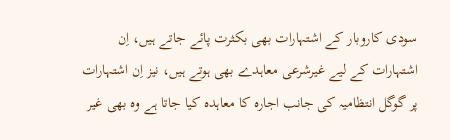سودی کاروبار کے اشتہارات بھی بکثرت پائے جاتے ہیں، اِن اشتہارات کے لیے غیرشرعی معاہدے بھی ہوتے ہیں، نیز اِن اشتہارات پر گوگل انتظامیہ کی جانب اجارہ کا معاہدہ کیا جاتا ہے وہ بھی غیر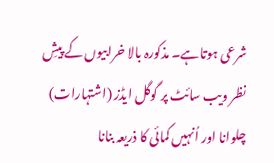شرعی ہوتاہے۔ مذکورہ بالا خرابیوں کے پیشِ نظر ویب سائٹ پر گوگل ایڈز (اشتہارات) چلوانا اور اُنہیں کمائی کا ذریعہ بنانا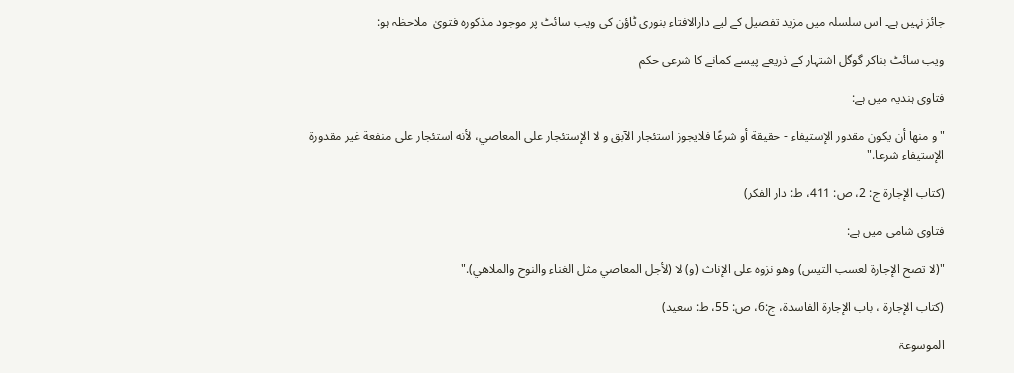جائز نہیں ہے۔ اس سلسلہ میں مزید تفصیل کے لیے دارالافتاء بنوری ٹاؤن کی ویب سائٹ پر موجود مذکورہ فتویٰ  ملاحظہ ہو:

ویب سائٹ بناکر گوگل اشتہار کے ذریعے پیسے کمانے کا شرعی حکم

فتاوی ہندیہ میں ہے:

"و منها أن يكون مقدور الإستيفاء - حقيقة أو شرعًا فلايجوز استئجار الآبق و لا الإستئجار على المعاصي، لأنه استئجار على منفعة غير مقدورة الإستيفاء شرعا."

(کتاب الإجارۃ ج: 2، ص: 411، ط: دار الفکر)

فتاوی شامی میں ہے:

"(لا تصح الإجارة لعسب ‌التيس) وهو نزوه على الإناث (و) لا (لأجل المعاصي مثل الغناء والنوح والملاهي)."

(کتاب الإجارۃ ، باب الإجارۃ الفاسدۃ، ج:6، ص: 55، ط: سعید)

الموسوعۃ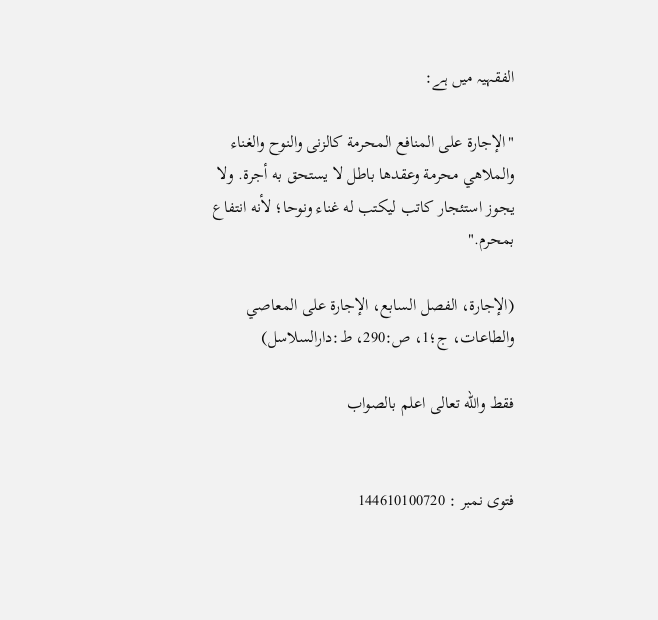الفقہیہ میں ہے:

"الإجارة على ‌المنافع ‌المحرمة كالزنى والنوح والغناء والملاهي محرمة وعقدها باطل لا يستحق به أجرة. ولا يجوز استئجار كاتب ليكتب له غناء ونوحا؛ لأنه انتفاع بمحرم."

(الإجارة، الفصل السابع، الإجارة على المعاصي والطاعات، ج؛1، ص:290، ط:دارالسلاسل)

فقط والله تعالى اعلم بالصواب


فتوی نمبر : 144610100720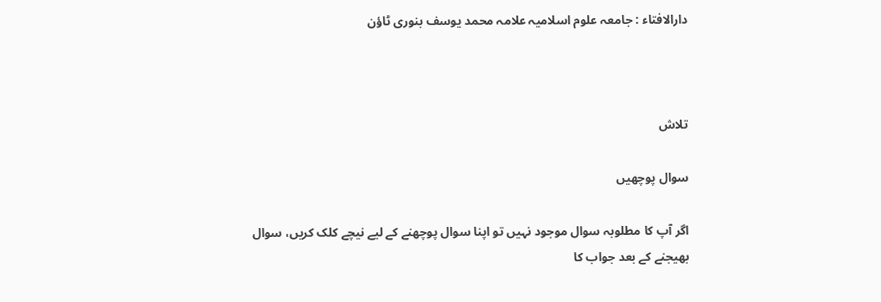دارالافتاء : جامعہ علوم اسلامیہ علامہ محمد یوسف بنوری ٹاؤن



تلاش

سوال پوچھیں

اگر آپ کا مطلوبہ سوال موجود نہیں تو اپنا سوال پوچھنے کے لیے نیچے کلک کریں، سوال بھیجنے کے بعد جواب کا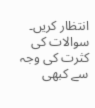انتظار کریں۔ سوالات کی کثرت کی وجہ سے کبھی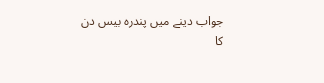جواب دینے میں پندرہ بیس دن کا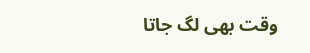وقت بھی لگ جاتا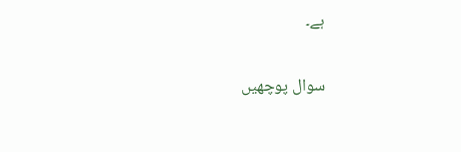ہے۔

سوال پوچھیں